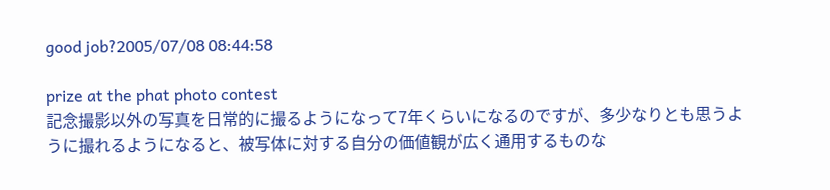good job?2005/07/08 08:44:58

prize at the phat photo contest
記念撮影以外の写真を日常的に撮るようになって7年くらいになるのですが、多少なりとも思うように撮れるようになると、被写体に対する自分の価値観が広く通用するものな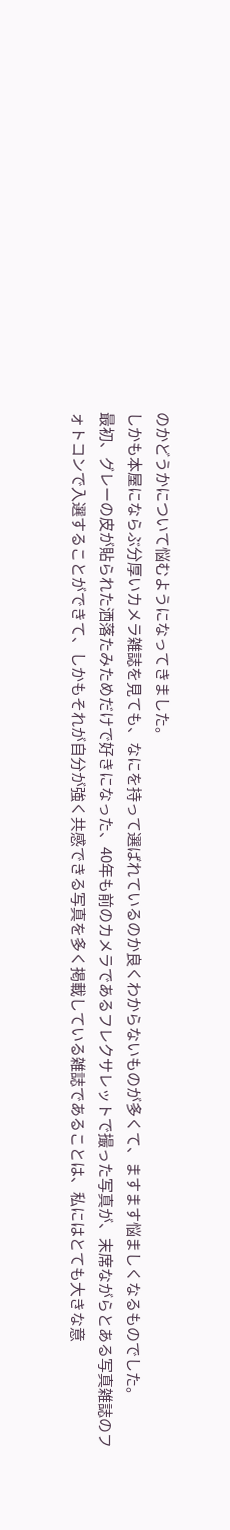のかどうかについて悩むようになってきました。
しかも本屋にならぶ分厚いカメラ雑誌を見ても、なにを持って選ばれているのか良くわからないものが多くて、ますます悩ましくなるものでした。
最初、グレーの皮が貼られた洒落たみためだけで好きになった、40年も前のカメラであるフレクサレットで撮った写真が、末席ながらとある写真雑誌のフォトコンで入選することができて、しかもそれが自分が強く共感できる写真を多く掲載している雑誌であることは、私にはとても大きな意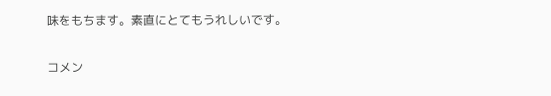味をもちます。素直にとてもうれしいです。

コメン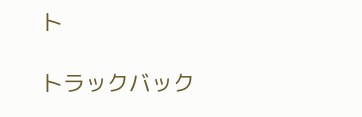ト

トラックバック